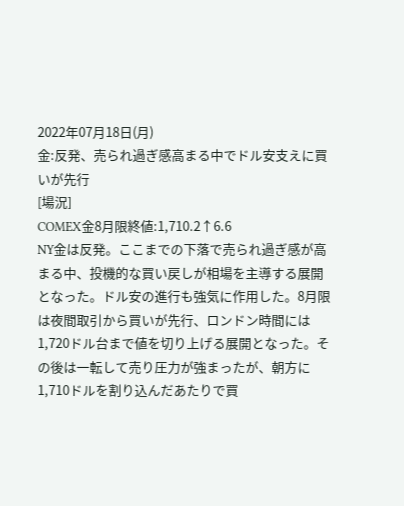2022年07月18日(月)
金:反発、売られ過ぎ感高まる中でドル安支えに買いが先行
[場況]
COMEX金8月限終値:1,710.2↑6.6
NY金は反発。ここまでの下落で売られ過ぎ感が高まる中、投機的な買い戻しが相場を主導する展開となった。ドル安の進行も強気に作用した。8月限は夜間取引から買いが先行、ロンドン時間には1,720ドル台まで値を切り上げる展開となった。その後は一転して売り圧力が強まったが、朝方に1,710ドルを割り込んだあたりで買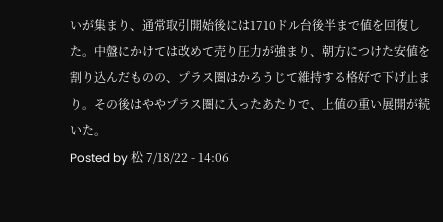いが集まり、通常取引開始後には1710ドル台後半まで値を回復した。中盤にかけては改めて売り圧力が強まり、朝方につけた安値を割り込んだものの、プラス圏はかろうじて維持する格好で下げ止まり。その後はややプラス圏に入ったあたりで、上値の重い展開が続いた。
Posted by 松 7/18/22 - 14:06